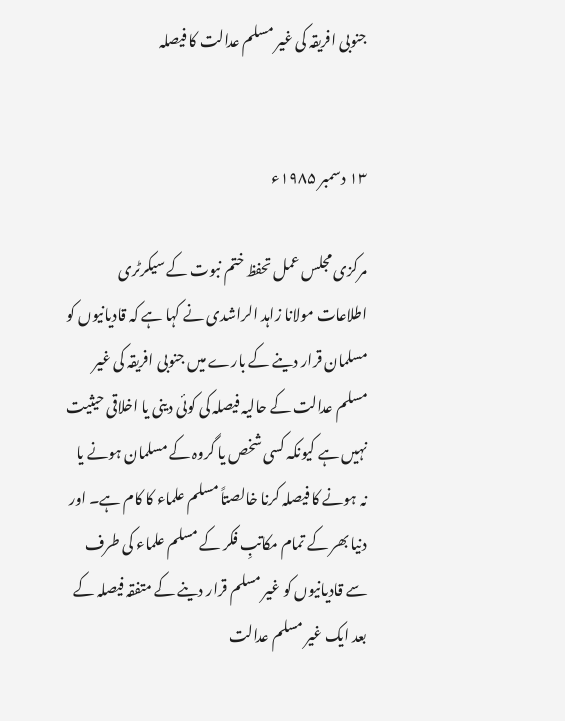جنوبی افریقہ کی غیر مسلم عدالت کا فیصلہ


۱۳ دسمبر ۱۹۸۵ء

مرکزی مجلس عمل تحفظ ختم نبوت کے سیکرٹری اطلاعات مولانا زاہد الراشدی نے کہا ہے کہ قادیانیوں کو مسلمان قرار دینے کے بارے میں جنوبی افریقہ کی غیر مسلم عدالت کے حالیہ فیصلہ کی کوئی دینی یا اخلاقی حیثیت نہیں ہے کیونکہ کسی شخص یا گروہ کے مسلمان ہونے یا نہ ہونے کا فیصلہ کرنا خالصتاً مسلم علماء کا کام ہے۔ اور دنیا بھر کے تمام مکاتبِ فکر کے مسلم علماء کی طرف سے قادیانیوں کو غیر مسلم قرار دینے کے متفقہ فیصلہ کے بعد ایک غیر مسلم عدالت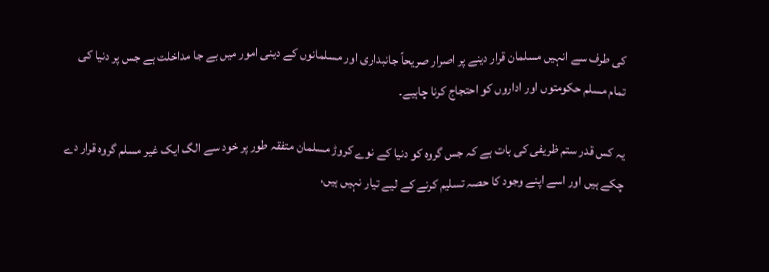کی طرف سے انہیں مسلمان قرار دینے پر اصرار صریحاً جانبداری اور مسلمانوں کے دینی امور میں بے جا مداخلت ہے جس پر دنیا کی تمام مسلم حکومتوں اور اداروں کو احتجاج کرنا چاہیے۔

یہ کس قدر ستم ظریفی کی بات ہے کہ جس گروہ کو دنیا کے نوے کروڑ مسلمان متفقہ طور پر خود سے الگ ایک غیر مسلم گروہ قرار دے چکے ہیں اور اسے اپنے وجود کا حصہ تسلیم کرنے کے لیے تیار نہیں ہیں،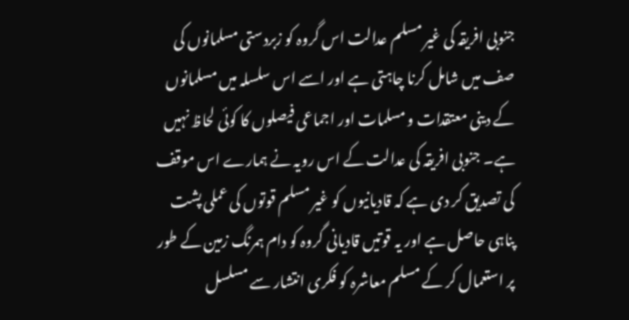جنوبی افریقہ کی غیر مسلم عدالت اس گروہ کو زبردستی مسلمانوں کی صف میں شامل کرنا چاہتی ہے اور اسے اس سلسلہ میں مسلمانوں کے دینی معتقدات و مسلمات اور اجماعی فیصلوں کا کوئی لحاظ نہیں ہے۔ جنوبی افریقہ کی عدالت کے اس رویہ نے ہمارے اس موقف کی تصدیق کر دی ہے کہ قادیانیوں کو غیر مسلم قوتوں کی عملی پشت پناہی حاصل ہے اور یہ قوتیں قادیانی گروہ کو دام ہمرنگ زمین کے طور پر استعمال کر کے مسلم معاشرہ کو فکری انتشار سے مسلسل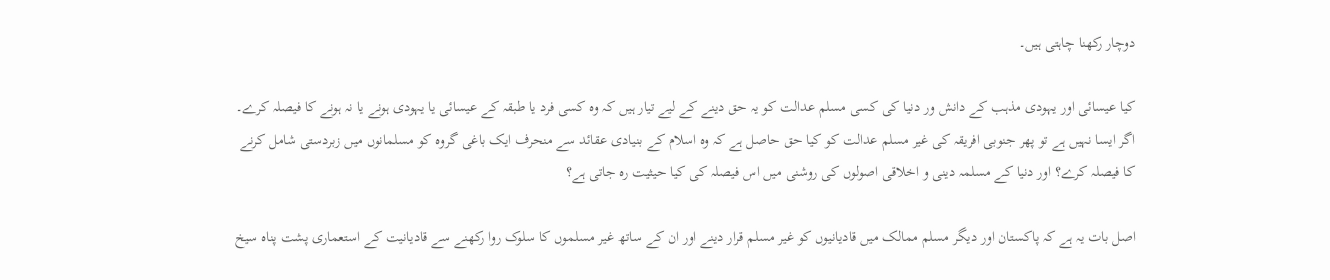دوچار رکھنا چاہتی ہیں۔

کیا عیسائی اور یہودی مذہب کے دانش ور دنیا کی کسی مسلم عدالت کو یہ حق دینے کے لیے تیار ہیں کہ وہ کسی فرد یا طبقہ کے عیسائی یا یہودی ہونے یا نہ ہونے کا فیصلہ کرے۔ اگر ایسا نہیں ہے تو پھر جنوبی افریقہ کی غیر مسلم عدالت کو کیا حق حاصل ہے کہ وہ اسلام کے بنیادی عقائد سے منحرف ایک باغی گروہ کو مسلمانوں میں زبردستی شامل کرنے کا فیصلہ کرے؟ اور دنیا کے مسلمہ دینی و اخلاقی اصولوں کی روشنی میں اس فیصلہ کی کیا حیثیت رہ جاتی ہے؟

اصل بات یہ ہے کہ پاکستان اور دیگر مسلم ممالک میں قادیانیوں کو غیر مسلم قرار دینے اور ان کے ساتھ غیر مسلموں کا سلوک روا رکھنے سے قادیانیت کے استعماری پشت پناہ سیخ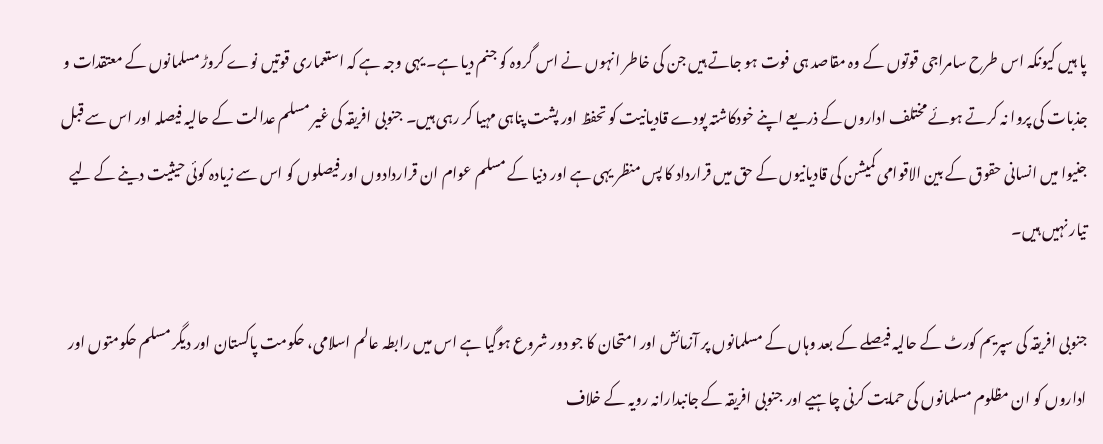پا ہیں کیونکہ اس طرح سامراجی قوتوں کے وہ مقاصد ہی فوت ہو جاتے ہیں جن کی خاطر انہوں نے اس گروہ کو جنم دیا ہے۔ یہی وجہ ہے کہ استعماری قوتیں نوے کروڑ مسلمانوں کے معتقدات و جذبات کی پروا نہ کرتے ہوئے مختلف اداروں کے ذریعے اپنے خودکاشتہ پودے قادیانیت کو تحفظ اور پشت پناہی مہیا کر رہی ہیں۔ جنوبی افریقہ کی غیر مسلم عدالت کے حالیہ فیصلہ اور اس سے قبل جنیوا میں انسانی حقوق کے بین الاقوامی کمیشن کی قادیانیوں کے حق میں قرارداد کا پس منظر یہی ہے اور دنیا کے مسلم عوام ان قراردادوں اور فیصلوں کو اس سے زیادہ کوئی حیثیت دینے کے لیے تیار نہیں ہیں۔

جنوبی افریقہ کی سپریم کورٹ کے حالیہ فیصلے کے بعد وہاں کے مسلمانوں پر آزمائش اور امتحان کا جو دور شروع ہوگیا ہے اس میں رابطہ عالم اسلامی، حکومت پاکستان اور دیگر مسلم حکومتوں اور اداروں کو ان مظلوم مسلمانوں کی حمایت کرنی چاہیے اور جنوبی افریقہ کے جانبدارانہ رویہ کے خلاف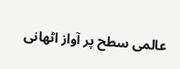عالمی سطح پر آواز اٹھانی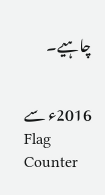چاہیے۔


2016ء سے
Flag Counter